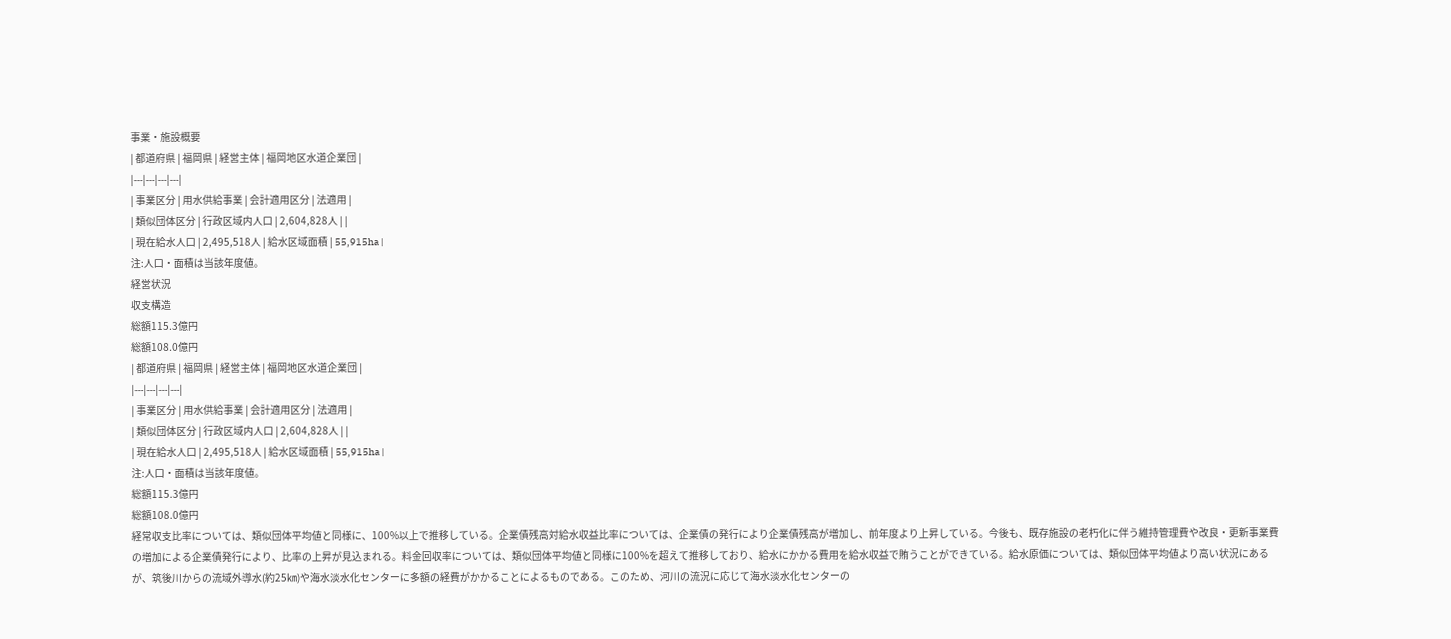事業・施設概要
| 都道府県 | 福岡県 | 経営主体 | 福岡地区水道企業団 |
|---|---|---|---|
| 事業区分 | 用水供給事業 | 会計適用区分 | 法適用 |
| 類似団体区分 | 行政区域内人口 | 2,604,828人 | |
| 現在給水人口 | 2,495,518人 | 給水区域面積 | 55,915ha |
注:人口・面積は当該年度値。
経営状況
収支構造
総額115.3億円
総額108.0億円
| 都道府県 | 福岡県 | 経営主体 | 福岡地区水道企業団 |
|---|---|---|---|
| 事業区分 | 用水供給事業 | 会計適用区分 | 法適用 |
| 類似団体区分 | 行政区域内人口 | 2,604,828人 | |
| 現在給水人口 | 2,495,518人 | 給水区域面積 | 55,915ha |
注:人口・面積は当該年度値。
総額115.3億円
総額108.0億円
経常収支比率については、類似団体平均値と同様に、100%以上で推移している。企業債残高対給水収益比率については、企業債の発行により企業債残高が増加し、前年度より上昇している。今後も、既存施設の老朽化に伴う維持管理費や改良・更新事業費の増加による企業債発行により、比率の上昇が見込まれる。料金回収率については、類似団体平均値と同様に100%を超えて推移しており、給水にかかる費用を給水収益で賄うことができている。給水原価については、類似団体平均値より高い状況にあるが、筑後川からの流域外導水(約25㎞)や海水淡水化センターに多額の経費がかかることによるものである。このため、河川の流況に応じて海水淡水化センターの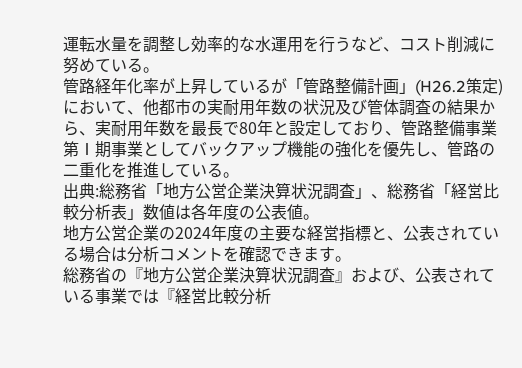運転水量を調整し効率的な水運用を行うなど、コスト削減に努めている。
管路経年化率が上昇しているが「管路整備計画」(H26.2策定)において、他都市の実耐用年数の状況及び管体調査の結果から、実耐用年数を最長で80年と設定しており、管路整備事業第Ⅰ期事業としてバックアップ機能の強化を優先し、管路の二重化を推進している。
出典:総務省「地方公営企業決算状況調査」、総務省「経営比較分析表」数値は各年度の公表値。
地方公営企業の2024年度の主要な経営指標と、公表されている場合は分析コメントを確認できます。
総務省の『地方公営企業決算状況調査』および、公表されている事業では『経営比較分析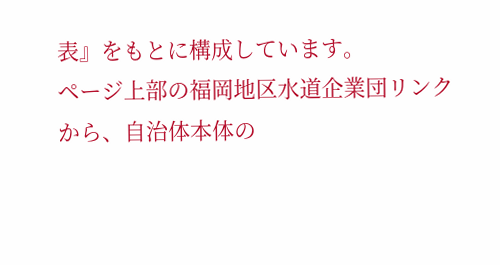表』をもとに構成しています。
ページ上部の福岡地区水道企業団リンクから、自治体本体の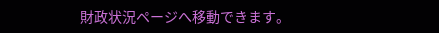財政状況ページへ移動できます。